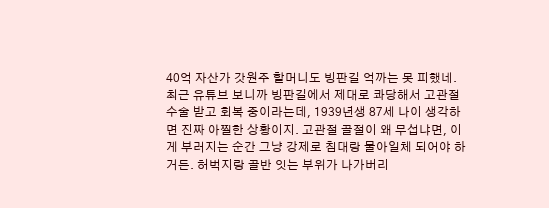40억 자산가 갓원주 할머니도 빙판길 억까는 못 피했네. 최근 유튜브 보니까 빙판길에서 제대로 콰당해서 고관절 수술 받고 회복 중이라는데, 1939년생 87세 나이 생각하면 진짜 아찔한 상황이지. 고관절 골절이 왜 무섭냐면, 이게 부러지는 순간 그냥 강제로 침대랑 물아일체 되어야 하거든. 허벅지랑 골반 잇는 부위가 나가버리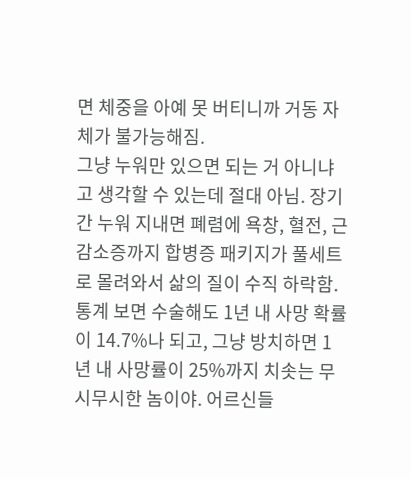면 체중을 아예 못 버티니까 거동 자체가 불가능해짐.
그냥 누워만 있으면 되는 거 아니냐고 생각할 수 있는데 절대 아님. 장기간 누워 지내면 폐렴에 욕창, 혈전, 근감소증까지 합병증 패키지가 풀세트로 몰려와서 삶의 질이 수직 하락함. 통계 보면 수술해도 1년 내 사망 확률이 14.7%나 되고, 그냥 방치하면 1년 내 사망률이 25%까지 치솟는 무시무시한 놈이야. 어르신들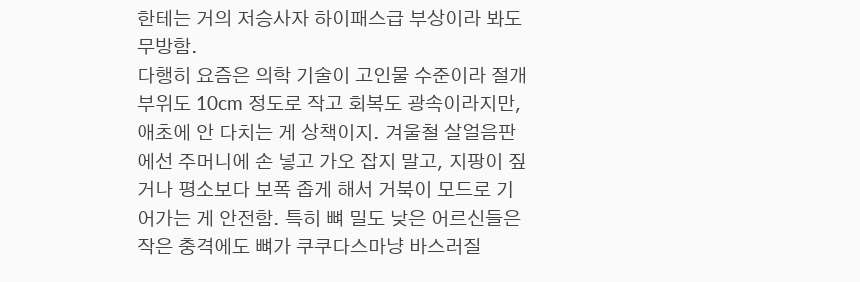한테는 거의 저승사자 하이패스급 부상이라 봐도 무방함.
다행히 요즘은 의학 기술이 고인물 수준이라 절개 부위도 10cm 정도로 작고 회복도 광속이라지만, 애초에 안 다치는 게 상책이지. 겨울철 살얼음판에선 주머니에 손 넣고 가오 잡지 말고, 지팡이 짚거나 평소보다 보폭 좁게 해서 거북이 모드로 기어가는 게 안전함. 특히 뼈 밀도 낮은 어르신들은 작은 충격에도 뼈가 쿠쿠다스마냥 바스러질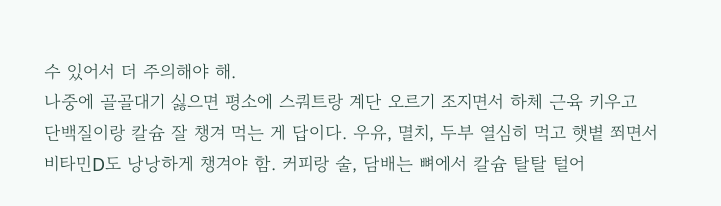수 있어서 더 주의해야 해.
나중에 골골대기 싫으면 평소에 스쿼트랑 계단 오르기 조지면서 하체 근육 키우고 단백질이랑 칼슘 잘 챙겨 먹는 게 답이다. 우유, 멸치, 두부 열심히 먹고 햇볕 쬐면서 비타민D도 낭낭하게 챙겨야 함. 커피랑 술, 담배는 뼈에서 칼슘 탈탈 털어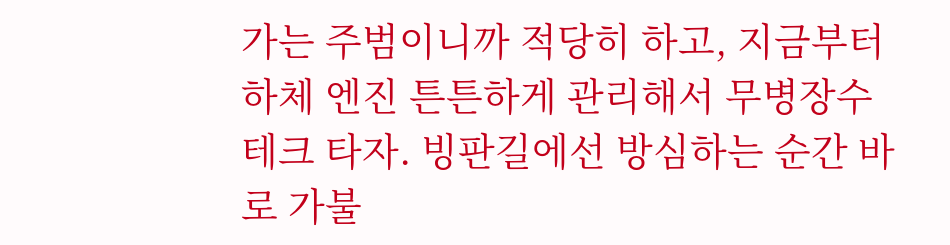가는 주범이니까 적당히 하고, 지금부터 하체 엔진 튼튼하게 관리해서 무병장수 테크 타자. 빙판길에선 방심하는 순간 바로 가불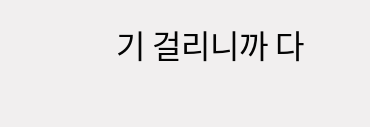기 걸리니까 다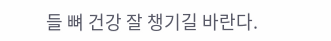들 뼈 건강 잘 챙기길 바란다.